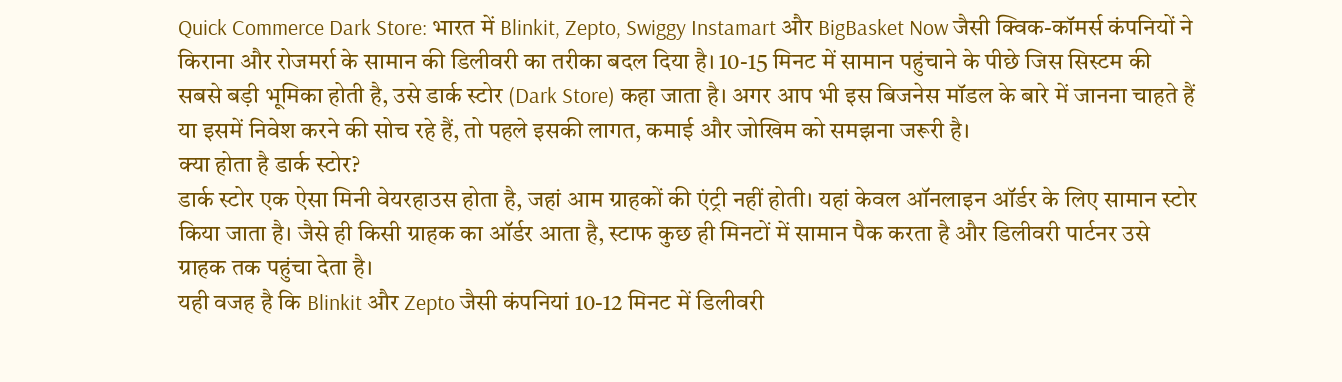Quick Commerce Dark Store: भारत में Blinkit, Zepto, Swiggy Instamart और BigBasket Now जैसी क्विक-कॉमर्स कंपनियों ने किराना और रोजमर्रा के सामान की डिलीवरी का तरीका बदल दिया है। 10-15 मिनट में सामान पहुंचाने के पीछे जिस सिस्टम की सबसे बड़ी भूमिका होती है, उसे डार्क स्टोर (Dark Store) कहा जाता है। अगर आप भी इस बिजनेस मॉडल के बारे में जानना चाहते हैं या इसमें निवेश करने की सोच रहे हैं, तो पहले इसकी लागत, कमाई और जोखिम को समझना जरूरी है।
क्या होता है डार्क स्टोर?
डार्क स्टोर एक ऐसा मिनी वेयरहाउस होता है, जहां आम ग्राहकों की एंट्री नहीं होती। यहां केवल ऑनलाइन ऑर्डर के लिए सामान स्टोर किया जाता है। जैसे ही किसी ग्राहक का ऑर्डर आता है, स्टाफ कुछ ही मिनटों में सामान पैक करता है और डिलीवरी पार्टनर उसे ग्राहक तक पहुंचा देता है।
यही वजह है कि Blinkit और Zepto जैसी कंपनियां 10-12 मिनट में डिलीवरी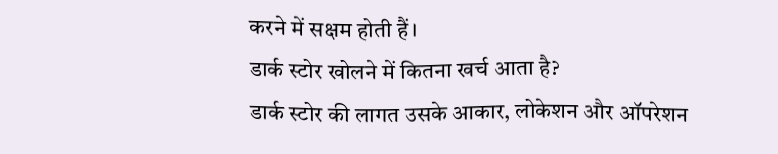करने में सक्षम होती हैं।
डार्क स्टोर खोलने में कितना खर्च आता है?
डार्क स्टोर की लागत उसके आकार, लोकेशन और ऑपरेशन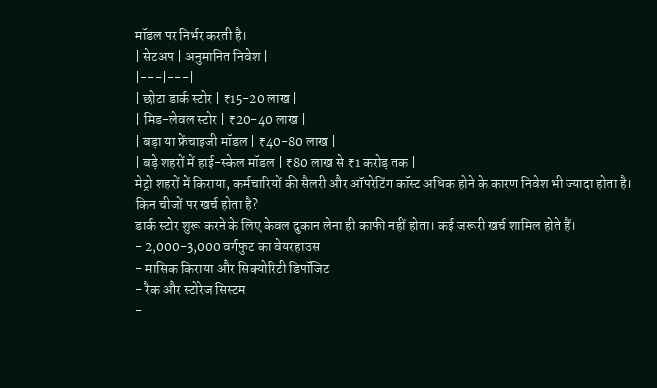मॉडल पर निर्भर करती है।
| सेटअप | अनुमानित निवेश |
|---|---|
| छोटा डार्क स्टोर | ₹15-20 लाख |
| मिड-लेवल स्टोर | ₹20-40 लाख |
| बड़ा या फ्रेंचाइजी मॉडल | ₹40-80 लाख |
| बड़े शहरों में हाई-स्केल मॉडल | ₹80 लाख से ₹1 करोड़ तक |
मेट्रो शहरों में किराया, कर्मचारियों की सैलरी और ऑपरेटिंग कॉस्ट अधिक होने के कारण निवेश भी ज्यादा होता है।
किन चीजों पर खर्च होता है?
डार्क स्टोर शुरू करने के लिए केवल दुकान लेना ही काफी नहीं होता। कई जरूरी खर्च शामिल होते हैं।
- 2,000-3,000 वर्गफुट का वेयरहाउस
- मासिक किराया और सिक्योरिटी डिपॉजिट
- रैक और स्टोरेज सिस्टम
-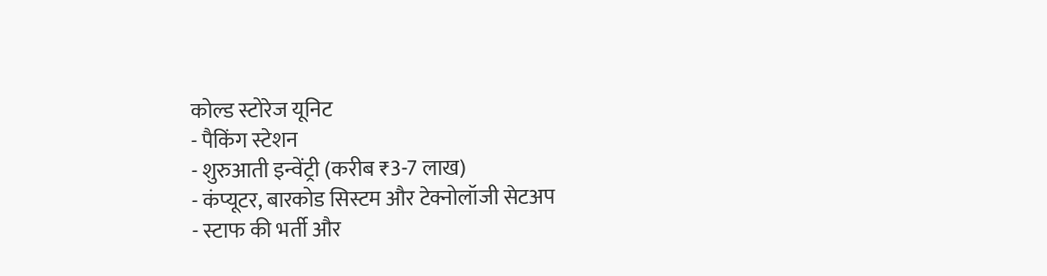कोल्ड स्टोरेज यूनिट
- पैकिंग स्टेशन
- शुरुआती इन्वेंट्री (करीब ₹3-7 लाख)
- कंप्यूटर, बारकोड सिस्टम और टेक्नोलॉजी सेटअप
- स्टाफ की भर्ती और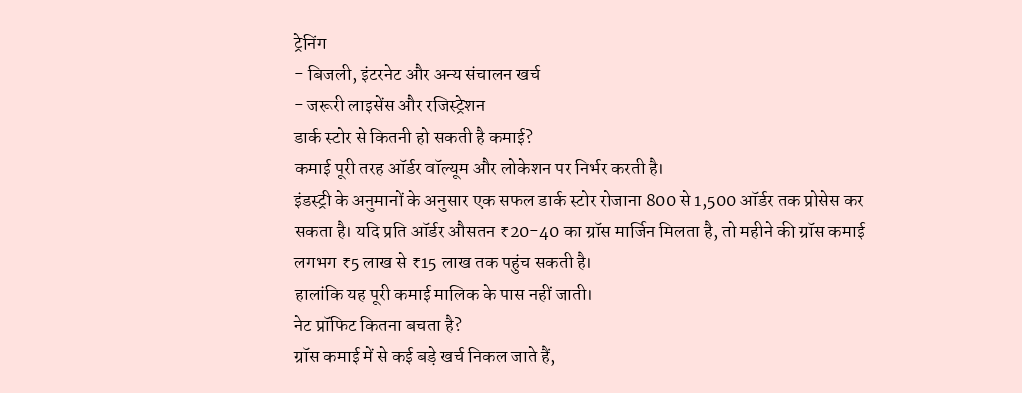ट्रेनिंग
- बिजली, इंटरनेट और अन्य संचालन खर्च
- जरूरी लाइसेंस और रजिस्ट्रेशन
डार्क स्टोर से कितनी हो सकती है कमाई?
कमाई पूरी तरह ऑर्डर वॉल्यूम और लोकेशन पर निर्भर करती है।
इंडस्ट्री के अनुमानों के अनुसार एक सफल डार्क स्टोर रोजाना 800 से 1,500 ऑर्डर तक प्रोसेस कर सकता है। यदि प्रति ऑर्डर औसतन ₹20-40 का ग्रॉस मार्जिन मिलता है, तो महीने की ग्रॉस कमाई लगभग ₹5 लाख से ₹15 लाख तक पहुंच सकती है।
हालांकि यह पूरी कमाई मालिक के पास नहीं जाती।
नेट प्रॉफिट कितना बचता है?
ग्रॉस कमाई में से कई बड़े खर्च निकल जाते हैं,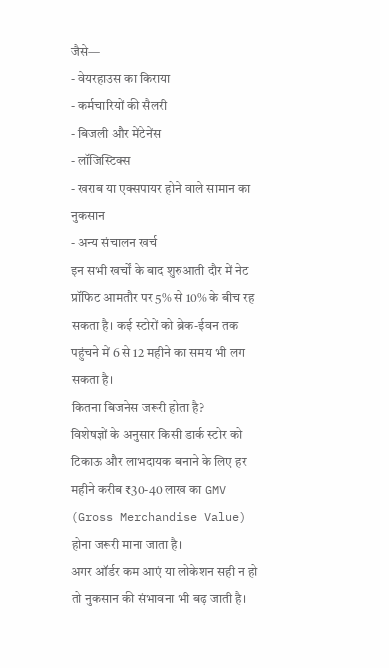जैसे—
- वेयरहाउस का किराया
- कर्मचारियों की सैलरी
- बिजली और मेंटेनेंस
- लॉजिस्टिक्स
- खराब या एक्सपायर होने वाले सामान का नुकसान
- अन्य संचालन खर्च
इन सभी खर्चों के बाद शुरुआती दौर में नेट प्रॉफिट आमतौर पर 5% से 10% के बीच रह सकता है। कई स्टोरों को ब्रेक-ईवन तक पहुंचने में 6 से 12 महीने का समय भी लग सकता है।
कितना बिजनेस जरूरी होता है?
विशेषज्ञों के अनुसार किसी डार्क स्टोर को टिकाऊ और लाभदायक बनाने के लिए हर महीने करीब ₹30-40 लाख का GMV (Gross Merchandise Value) होना जरूरी माना जाता है।
अगर ऑर्डर कम आएं या लोकेशन सही न हो तो नुकसान की संभावना भी बढ़ जाती है।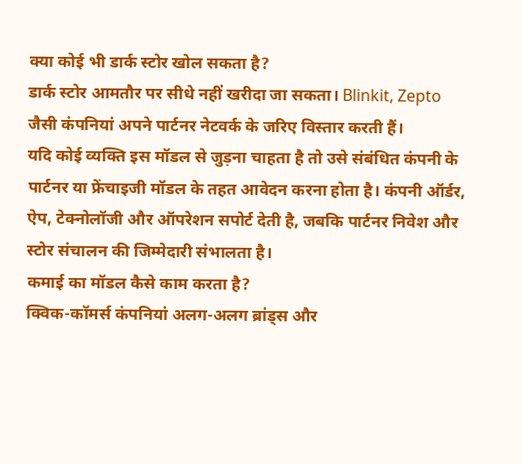क्या कोई भी डार्क स्टोर खोल सकता है?
डार्क स्टोर आमतौर पर सीधे नहीं खरीदा जा सकता। Blinkit, Zepto जैसी कंपनियां अपने पार्टनर नेटवर्क के जरिए विस्तार करती हैं।
यदि कोई व्यक्ति इस मॉडल से जुड़ना चाहता है तो उसे संबंधित कंपनी के पार्टनर या फ्रेंचाइजी मॉडल के तहत आवेदन करना होता है। कंपनी ऑर्डर, ऐप, टेक्नोलॉजी और ऑपरेशन सपोर्ट देती है, जबकि पार्टनर निवेश और स्टोर संचालन की जिम्मेदारी संभालता है।
कमाई का मॉडल कैसे काम करता है?
क्विक-कॉमर्स कंपनियां अलग-अलग ब्रांड्स और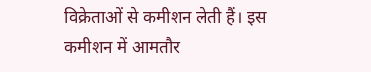विक्रेताओं से कमीशन लेती हैं। इस कमीशन में आमतौर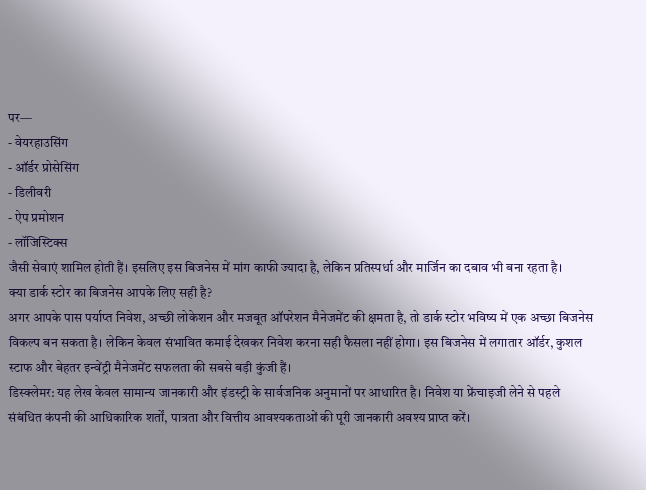पर—
- वेयरहाउसिंग
- ऑर्डर प्रोसेसिंग
- डिलीवरी
- ऐप प्रमोशन
- लॉजिस्टिक्स
जैसी सेवाएं शामिल होती हैं। इसलिए इस बिजनेस में मांग काफी ज्यादा है, लेकिन प्रतिस्पर्धा और मार्जिन का दबाव भी बना रहता है।
क्या डार्क स्टोर का बिजनेस आपके लिए सही है?
अगर आपके पास पर्याप्त निवेश, अच्छी लोकेशन और मजबूत ऑपरेशन मैनेजमेंट की क्षमता है, तो डार्क स्टोर भविष्य में एक अच्छा बिजनेस विकल्प बन सकता है। लेकिन केवल संभावित कमाई देखकर निवेश करना सही फैसला नहीं होगा। इस बिजनेस में लगातार ऑर्डर, कुशल स्टाफ और बेहतर इन्वेंट्री मैनेजमेंट सफलता की सबसे बड़ी कुंजी हैं।
डिस्क्लेमर: यह लेख केवल सामान्य जानकारी और इंडस्ट्री के सार्वजनिक अनुमानों पर आधारित है। निवेश या फ्रेंचाइजी लेने से पहले संबंधित कंपनी की आधिकारिक शर्तों, पात्रता और वित्तीय आवश्यकताओं की पूरी जानकारी अवश्य प्राप्त करें।